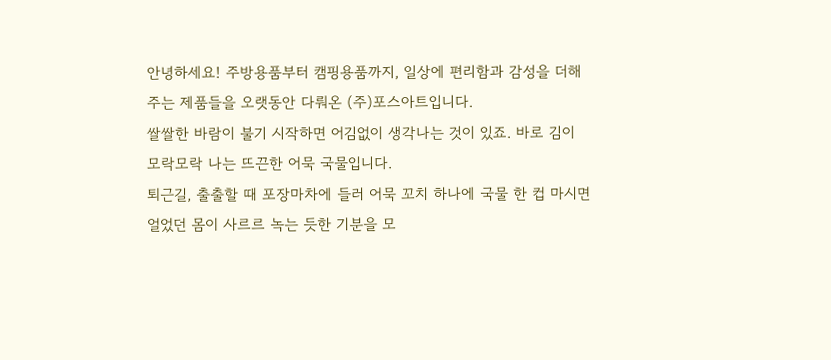안녕하세요! 주방용품부터 캠핑용품까지, 일상에 편리함과 감성을 더해주는 제품들을 오랫동안 다뤄온 (주)포스아트입니다.
쌀쌀한 바람이 불기 시작하면 어김없이 생각나는 것이 있죠. 바로 김이 모락모락 나는 뜨끈한 어묵 국물입니다.
퇴근길, 출출할 때 포장마차에 들러 어묵 꼬치 하나에 국물 한 컵 마시면 얼었던 몸이 사르르 녹는 듯한 기분을 모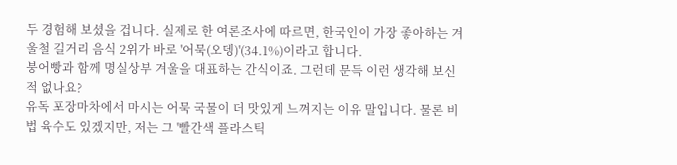두 경험해 보셨을 겁니다. 실제로 한 여론조사에 따르면, 한국인이 가장 좋아하는 겨울철 길거리 음식 2위가 바로 '어묵(오뎅)'(34.1%)이라고 합니다.
붕어빵과 함께 명실상부 겨울을 대표하는 간식이죠. 그런데 문득 이런 생각해 보신 적 없나요?
유독 포장마차에서 마시는 어묵 국물이 더 맛있게 느껴지는 이유 말입니다. 물론 비법 육수도 있겠지만, 저는 그 '빨간색 플라스틱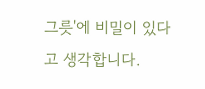그릇'에 비밀이 있다고 생각합니다.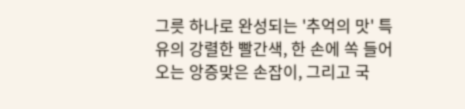그릇 하나로 완성되는 '추억의 맛' 특유의 강렬한 빨간색, 한 손에 쏙 들어오는 앙증맞은 손잡이, 그리고 국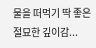물을 떠먹기 딱 좋은 절묘한 깊이감...